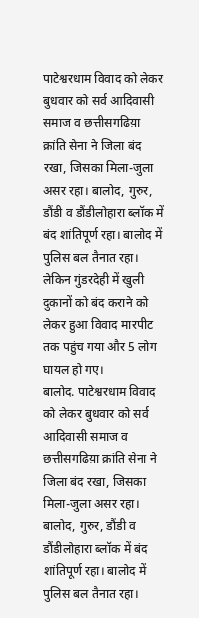पाटेश्वरधाम विवाद को लेकर बुधवार को सर्व आदिवासी समाज व छत्तीसगढिय़ा क्रांति सेना ने जिला बंद रखा, जिसका मिला-जुला असर रहा। बालोद, गुरुर, डौंडी व डौंडीलोहारा ब्लॉक में बंद शांतिपूर्ण रहा। बालोद में पुलिस बल तैनात रहा। लेकिन गुंडरदेही में खुली दुकानों को बंद कराने को लेकर हुआ विवाद मारपीट तक पहुंच गया और 5 लोग घायल हो गए।
बालोद. पाटेश्वरधाम विवाद को लेकर बुधवार को सर्व आदिवासी समाज व छत्तीसगढिय़ा क्रांति सेना ने जिला बंद रखा, जिसका मिला-जुला असर रहा। बालोद, गुरुर, डौंडी व डौंडीलोहारा ब्लॉक में बंद शांतिपूर्ण रहा। बालोद में पुलिस बल तैनात रहा।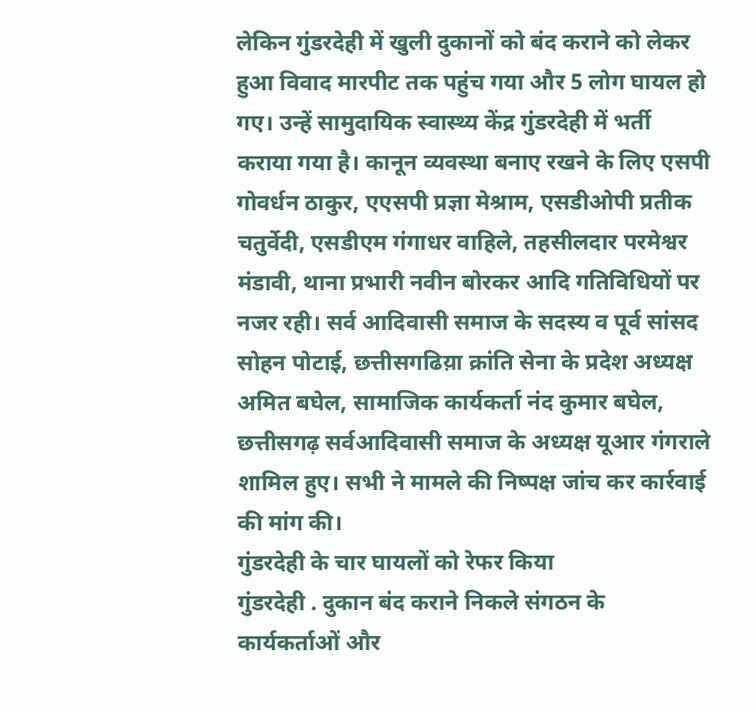लेकिन गुंडरदेही में खुली दुकानों को बंद कराने को लेकर हुआ विवाद मारपीट तक पहुंच गया और 5 लोग घायल हो गए। उन्हें सामुदायिक स्वास्थ्य केंद्र गुंडरदेही में भर्ती कराया गया है। कानून व्यवस्था बनाए रखने के लिए एसपी गोवर्धन ठाकुर, एएसपी प्रज्ञा मेश्राम, एसडीओपी प्रतीक चतुर्वेदी, एसडीएम गंगाधर वाहिले, तहसीलदार परमेश्वर मंडावी, थाना प्रभारी नवीन बोरकर आदि गतिविधियों पर नजर रही। सर्व आदिवासी समाज के सदस्य व पूर्व सांसद सोहन पोटाई, छत्तीसगढिय़ा क्रांति सेना के प्रदेश अध्यक्ष अमित बघेल, सामाजिक कार्यकर्ता नंद कुमार बघेल, छत्तीसगढ़ सर्वआदिवासी समाज के अध्यक्ष यूआर गंगराले शामिल हुए। सभी ने मामले की निष्पक्ष जांच कर कार्रवाई की मांग की।
गुंडरदेही के चार घायलों को रेफर किया
गुंडरदेही . दुकान बंद कराने निकले संगठन के कार्यकर्ताओं और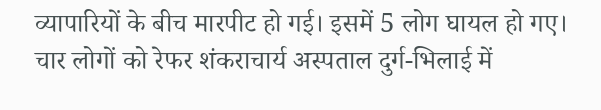व्यापारियों के बीच मारपीट हो गई। इसमें 5 लोग घायल हो गए। चार लोगों को रेफर शंकराचार्य अस्पताल दुर्ग-भिलाई में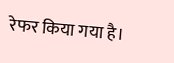रेफर किया गया है।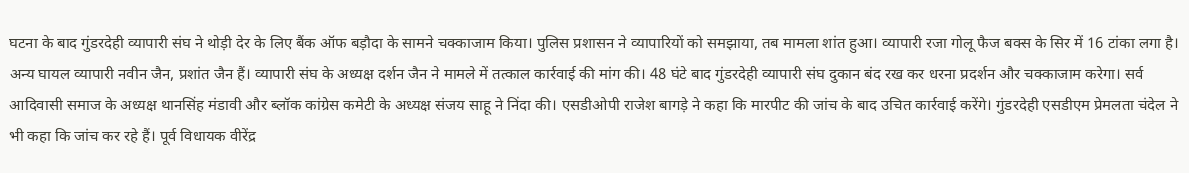घटना के बाद गुंडरदेही व्यापारी संघ ने थोड़ी देर के लिए बैंक ऑफ बड़ौदा के सामने चक्काजाम किया। पुलिस प्रशासन ने व्यापारियों को समझाया, तब मामला शांत हुआ। व्यापारी रजा गोलू फैज बक्स के सिर में 16 टांका लगा है। अन्य घायल व्यापारी नवीन जैन, प्रशांत जैन हैं। व्यापारी संघ के अध्यक्ष दर्शन जैन ने मामले में तत्काल कार्रवाई की मांग की। 48 घंटे बाद गुंडरदेही व्यापारी संघ दुकान बंद रख कर धरना प्रदर्शन और चक्काजाम करेगा। सर्व आदिवासी समाज के अध्यक्ष थानसिंह मंडावी और ब्लॉक कांग्रेस कमेटी के अध्यक्ष संजय साहू ने निंदा की। एसडीओपी राजेश बागड़े ने कहा कि मारपीट की जांच के बाद उचित कार्रवाई करेंगे। गुंडरदेही एसडीएम प्रेमलता चंदेल ने भी कहा कि जांच कर रहे हैं। पूर्व विधायक वीरेंद्र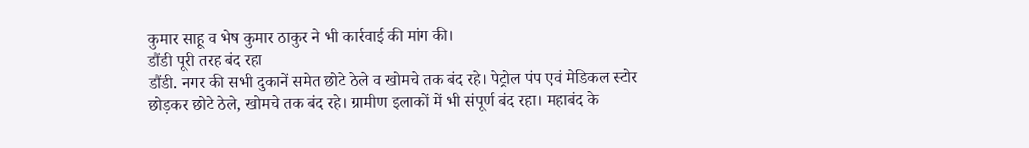कुमार साहू व भेष कुमार ठाकुर ने भी कार्रवाई की मांग की।
डौंडी पूरी तरह बंद रहा
डौंडी. नगर की सभी दुकानें समेत छोटे ठेले व खोमचे तक बंद रहे। पेट्रोल पंप एवं मेडिकल स्टोर छोड़कर छोटे ठेले, खोमचे तक बंद रहे। ग्रामीण इलाकों में भी संपूर्ण बंद रहा। महाबंद के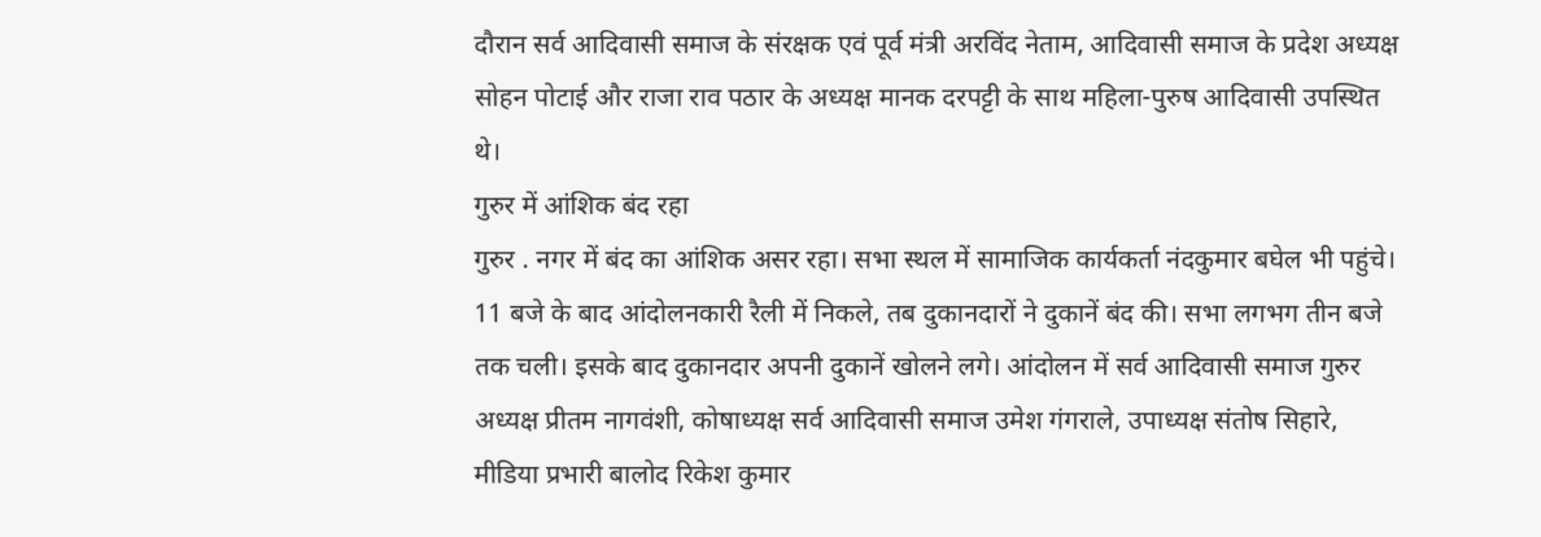दौरान सर्व आदिवासी समाज के संरक्षक एवं पूर्व मंत्री अरविंद नेताम, आदिवासी समाज के प्रदेश अध्यक्ष सोहन पोटाई और राजा राव पठार के अध्यक्ष मानक दरपट्टी के साथ महिला-पुरुष आदिवासी उपस्थित थे।
गुरुर में आंशिक बंद रहा
गुरुर . नगर में बंद का आंशिक असर रहा। सभा स्थल में सामाजिक कार्यकर्ता नंदकुमार बघेल भी पहुंचे। 11 बजे के बाद आंदोलनकारी रैली में निकले, तब दुकानदारों ने दुकानें बंद की। सभा लगभग तीन बजे तक चली। इसके बाद दुकानदार अपनी दुकानें खोलने लगे। आंदोलन में सर्व आदिवासी समाज गुरुर अध्यक्ष प्रीतम नागवंशी, कोषाध्यक्ष सर्व आदिवासी समाज उमेश गंगराले, उपाध्यक्ष संतोष सिहारे, मीडिया प्रभारी बालोद रिकेश कुमार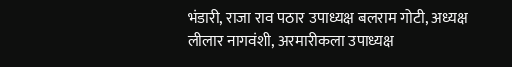भंडारी, राजा राव पठार उपाध्यक्ष बलराम गोटी, अध्यक्ष लीलार नागवंशी, अरमारीकला उपाध्यक्ष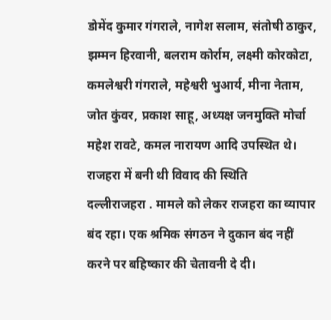डोमेंद कुमार गंगराले, नागेश सलाम, संतोषी ठाकुर, झम्मन हिरवानी, बलराम कोर्राम, लक्ष्मी कोरकोटा, कमलेश्वरी गंगराले, महेश्वरी भुआर्य, मीना नेताम, जोत कुंवर, प्रकाश साहू, अध्यक्ष जनमुक्ति मोर्चा महेश रावटे, कमल नारायण आदि उपस्थित थे।
राजहरा में बनी थी विवाद की स्थिति
दल्लीराजहरा . मामले को लेकर राजहरा का व्यापार बंद रहा। एक श्रमिक संगठन ने दुकान बंद नहीं करने पर बहिष्कार की चेतावनी दे दी।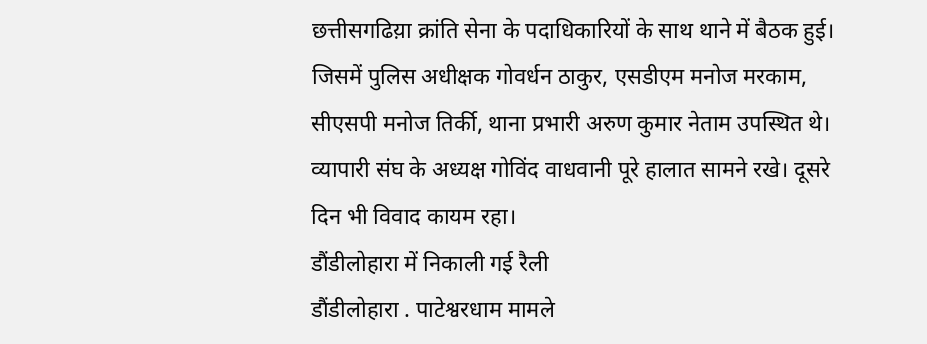छत्तीसगढिय़ा क्रांति सेना के पदाधिकारियों के साथ थाने में बैठक हुई। जिसमें पुलिस अधीक्षक गोवर्धन ठाकुर, एसडीएम मनोज मरकाम, सीएसपी मनोज तिर्की, थाना प्रभारी अरुण कुमार नेताम उपस्थित थे। व्यापारी संघ के अध्यक्ष गोविंद वाधवानी पूरे हालात सामने रखे। दूसरे दिन भी विवाद कायम रहा।
डौंडीलोहारा में निकाली गई रैली
डौंडीलोहारा . पाटेश्वरधाम मामले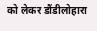को लेकर डौंडीलोहारा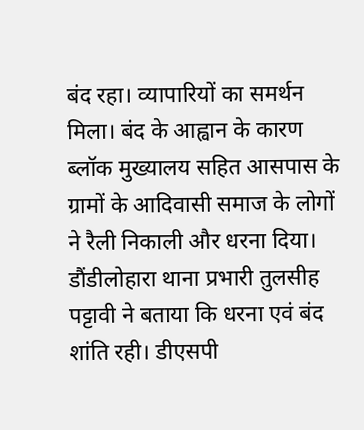बंद रहा। व्यापारियों का समर्थन मिला। बंद के आह्वान के कारण ब्लॉक मुख्यालय सहित आसपास के ग्रामों के आदिवासी समाज के लोगों ने रैली निकाली और धरना दिया। डौंडीलोहारा थाना प्रभारी तुलसीह पट्टावी ने बताया कि धरना एवं बंद शांति रही। डीएसपी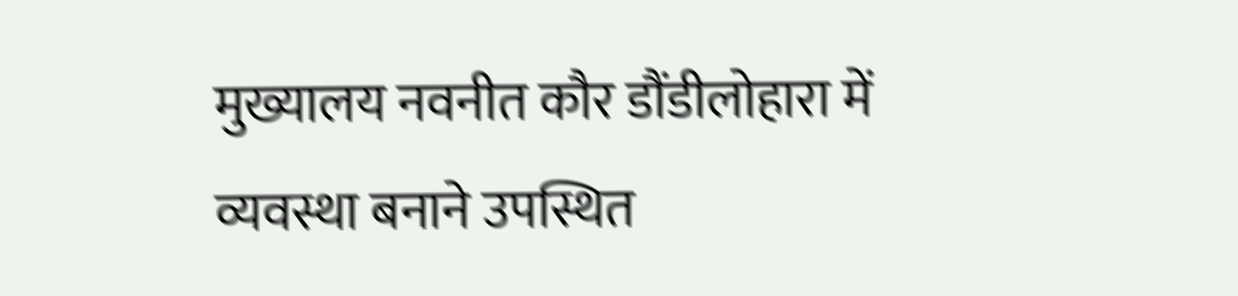मुख्यालय नवनीत कौर डौंडीलोहारा में व्यवस्था बनाने उपस्थित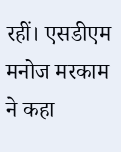रहीं। एसडीएम मनोज मरकाम ने कहा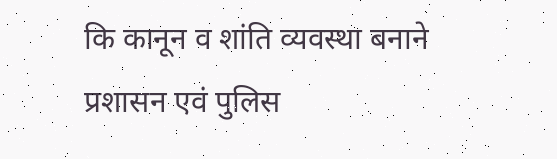कि कानून व शांति व्यवस्था बनाने प्रशासन एवं पुलिस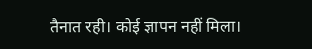तैनात रही। कोई ज्ञापन नहीं मिला।